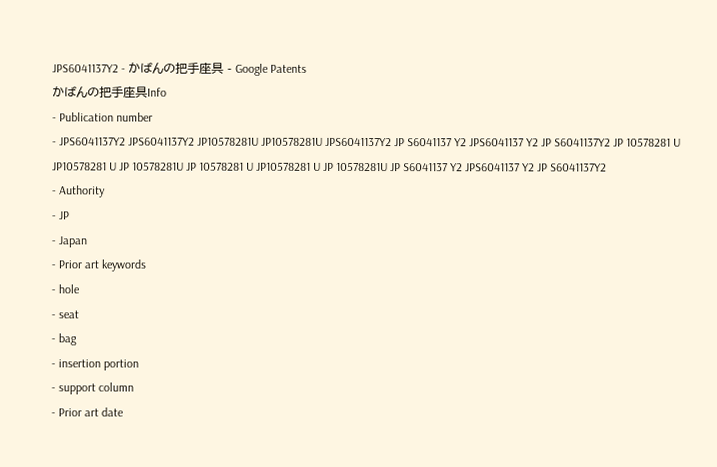JPS6041137Y2 - かばんの把手座具 - Google Patents
かばんの把手座具Info
- Publication number
- JPS6041137Y2 JPS6041137Y2 JP10578281U JP10578281U JPS6041137Y2 JP S6041137 Y2 JPS6041137 Y2 JP S6041137Y2 JP 10578281 U JP10578281 U JP 10578281U JP 10578281 U JP10578281 U JP 10578281U JP S6041137 Y2 JPS6041137 Y2 JP S6041137Y2
- Authority
- JP
- Japan
- Prior art keywords
- hole
- seat
- bag
- insertion portion
- support column
- Prior art date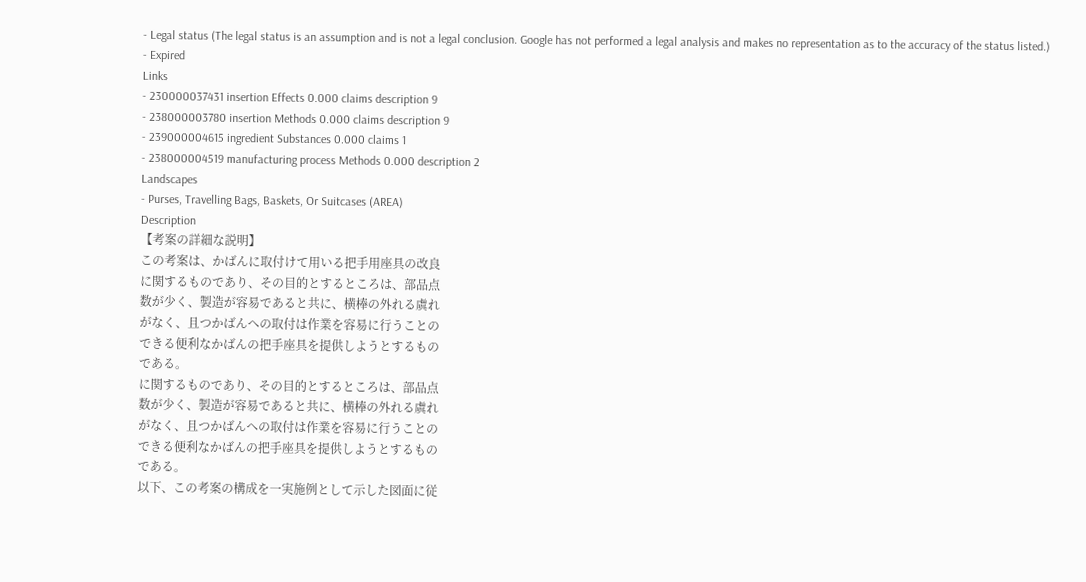- Legal status (The legal status is an assumption and is not a legal conclusion. Google has not performed a legal analysis and makes no representation as to the accuracy of the status listed.)
- Expired
Links
- 230000037431 insertion Effects 0.000 claims description 9
- 238000003780 insertion Methods 0.000 claims description 9
- 239000004615 ingredient Substances 0.000 claims 1
- 238000004519 manufacturing process Methods 0.000 description 2
Landscapes
- Purses, Travelling Bags, Baskets, Or Suitcases (AREA)
Description
【考案の詳細な説明】
この考案は、かばんに取付けて用いる把手用座具の改良
に関するものであり、その目的とするところは、部品点
数が少く、製造が容易であると共に、横棒の外れる虞れ
がなく、且つかばんへの取付は作業を容易に行うことの
できる便利なかばんの把手座具を提供しようとするもの
である。
に関するものであり、その目的とするところは、部品点
数が少く、製造が容易であると共に、横棒の外れる虞れ
がなく、且つかばんへの取付は作業を容易に行うことの
できる便利なかばんの把手座具を提供しようとするもの
である。
以下、この考案の構成を一実施例として示した図面に従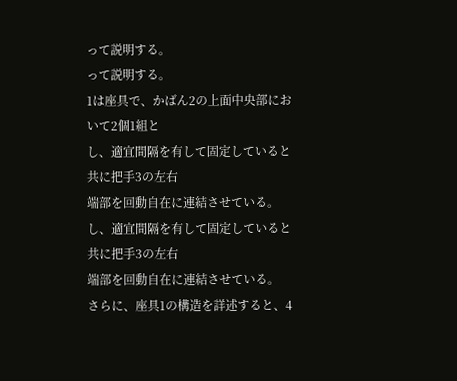って説明する。
って説明する。
1は座具で、かばん2の上面中央部において2個1組と
し、適宜間隔を有して固定していると共に把手3の左右
端部を回動自在に連結させている。
し、適宜間隔を有して固定していると共に把手3の左右
端部を回動自在に連結させている。
さらに、座具1の構造を詳述すると、4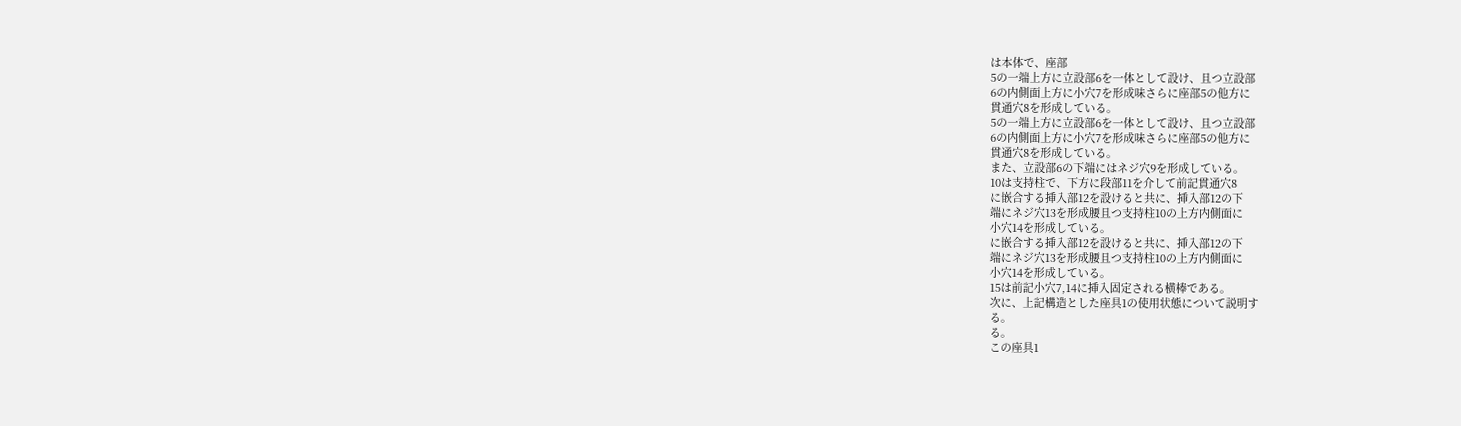は本体で、座部
5の一端上方に立設部6を一体として設け、且つ立設部
6の内側面上方に小穴7を形成味さらに座部5の他方に
貫通穴8を形成している。
5の一端上方に立設部6を一体として設け、且つ立設部
6の内側面上方に小穴7を形成味さらに座部5の他方に
貫通穴8を形成している。
また、立設部6の下端にはネジ穴9を形成している。
10は支持柱で、下方に段部11を介して前記貫通穴8
に嵌合する挿入部12を設けると共に、挿入部12の下
端にネジ穴13を形成腰且つ支持柱10の上方内側面に
小穴14を形成している。
に嵌合する挿入部12を設けると共に、挿入部12の下
端にネジ穴13を形成腰且つ支持柱10の上方内側面に
小穴14を形成している。
15は前記小穴7,14に挿入固定される横棒である。
次に、上記構造とした座具1の使用状態について説明す
る。
る。
この座具1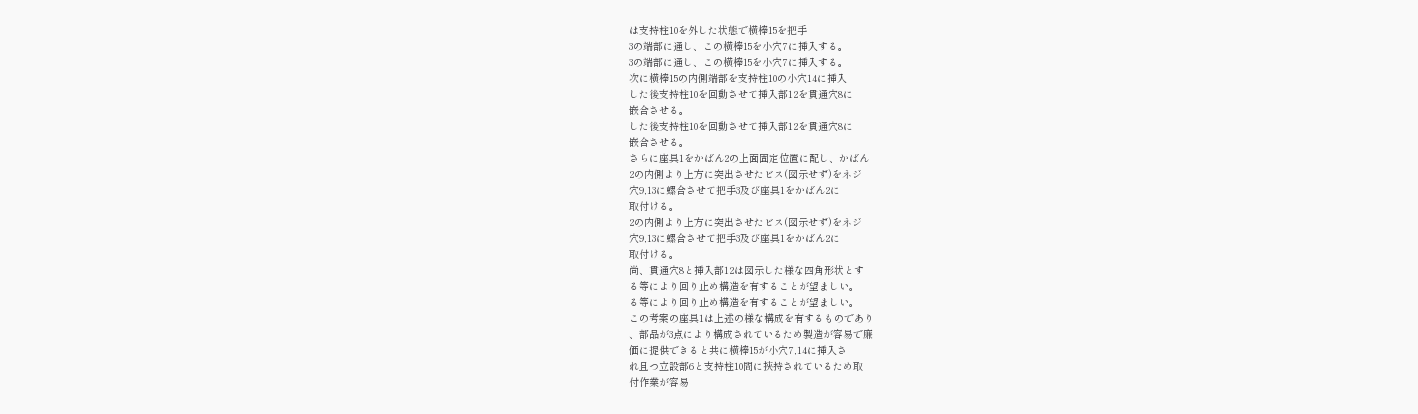は支持柱10を外した状態で横棒15を把手
3の端部に通し、この横棒15を小穴7に挿入する。
3の端部に通し、この横棒15を小穴7に挿入する。
次に横棒15の内側端部を支持柱10の小穴14に挿入
した後支持柱10を回動させて挿入部12を貫通穴8に
嵌合させる。
した後支持柱10を回動させて挿入部12を貫通穴8に
嵌合させる。
さらに座具1をかばん2の上面固定位置に配し、かばん
2の内側より上方に突出させたビス(図示せず)をネジ
穴9,13に螺合させて把手3及び座具1をかばん2に
取付ける。
2の内側より上方に突出させたビス(図示せず)をネジ
穴9,13に螺合させて把手3及び座具1をかばん2に
取付ける。
尚、貫通穴8と挿入部12は図示した様な四角形状とす
る等により回り止め構造を有することが望ましい。
る等により回り止め構造を有することが望ましい。
この考案の座具1は上述の様な構成を有するものであり
、部品が3点により構成されているため製造が容易で廉
価に提供できると共に横棒15が小穴7,14に挿入さ
れ且つ立設部6と支持柱10間に挾持されているため取
付作業が容易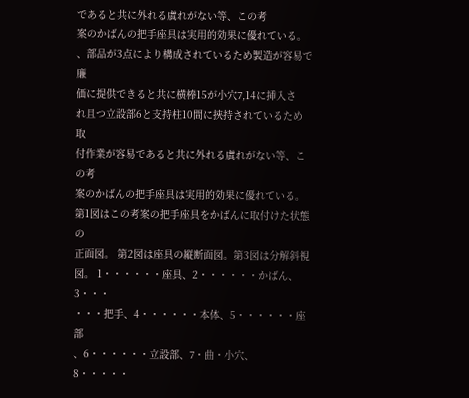であると共に外れる虞れがない等、この考
案のかばんの把手座具は実用的効果に優れている。
、部品が3点により構成されているため製造が容易で廉
価に提供できると共に横棒15が小穴7,14に挿入さ
れ且つ立設部6と支持柱10間に挾持されているため取
付作業が容易であると共に外れる虞れがない等、この考
案のかばんの把手座具は実用的効果に優れている。
第1図はこの考案の把手座具をかばんに取付けた状態の
正面図。 第2図は座具の縦断面図。第3図は分解斜視図。 1・・・・・・座具、2・・・・・・かばん、3・・・
・・・把手、4・・・・・・本体、5・・・・・・座部
、6・・・・・・立設部、7・曲・小穴、8・・・・・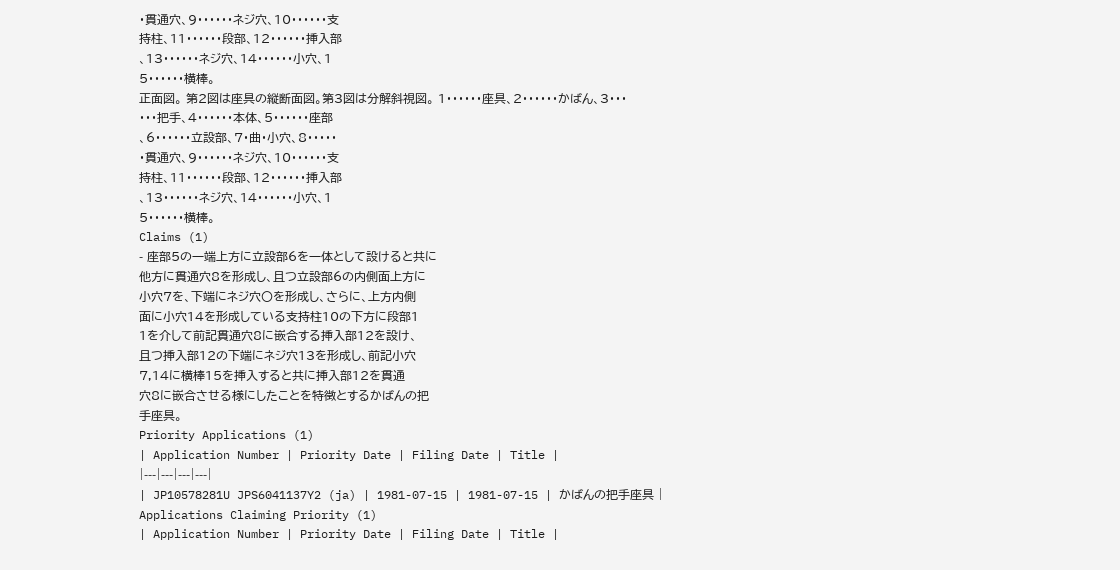・貫通穴、9・・・・・・ネジ穴、10・・・・・・支
持柱、11・・・・・・段部、12・・・・・・挿入部
、13・・・・・・ネジ穴、14・・・・・・小穴、1
5・・・・・・横棒。
正面図。 第2図は座具の縦断面図。第3図は分解斜視図。 1・・・・・・座具、2・・・・・・かばん、3・・・
・・・把手、4・・・・・・本体、5・・・・・・座部
、6・・・・・・立設部、7・曲・小穴、8・・・・・
・貫通穴、9・・・・・・ネジ穴、10・・・・・・支
持柱、11・・・・・・段部、12・・・・・・挿入部
、13・・・・・・ネジ穴、14・・・・・・小穴、1
5・・・・・・横棒。
Claims (1)
- 座部5の一端上方に立設部6を一体として設けると共に
他方に貫通穴8を形成し、且つ立設部6の内側面上方に
小穴7を、下端にネジ穴〇を形成し、さらに、上方内側
面に小穴14を形成している支持柱10の下方に段部1
1を介して前記貫通穴8に嵌合する挿入部12を設け、
且つ挿入部12の下端にネジ穴13を形成し、前記小穴
7,14に横棒15を挿入すると共に挿入部12を貫通
穴8に嵌合させる様にしたことを特徴とするかばんの把
手座具。
Priority Applications (1)
| Application Number | Priority Date | Filing Date | Title |
|---|---|---|---|
| JP10578281U JPS6041137Y2 (ja) | 1981-07-15 | 1981-07-15 | かばんの把手座具 |
Applications Claiming Priority (1)
| Application Number | Priority Date | Filing Date | Title |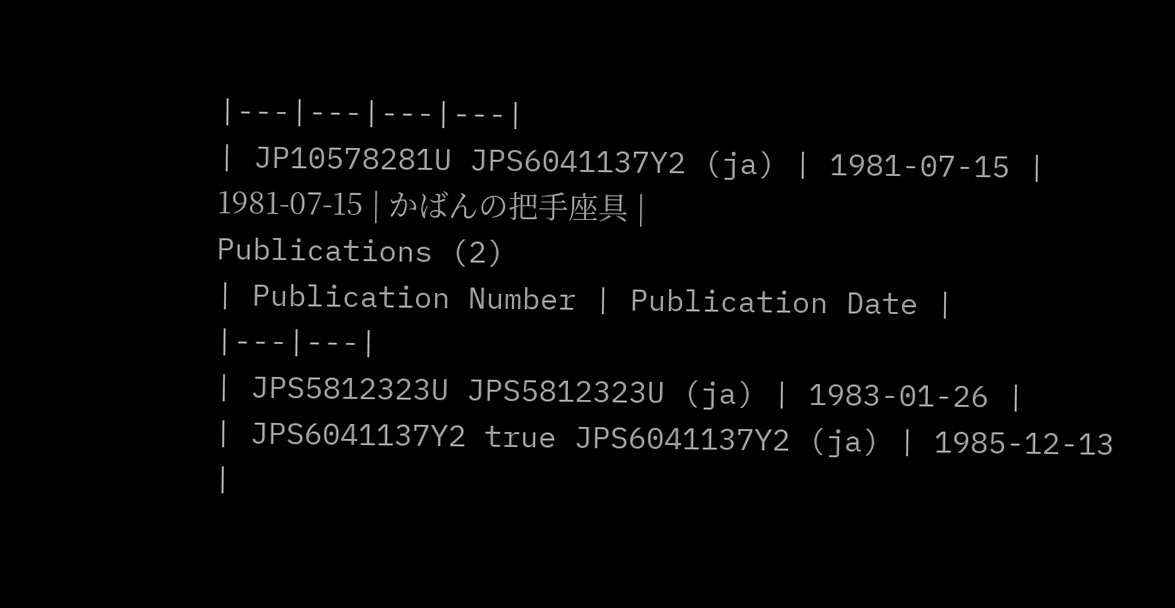|---|---|---|---|
| JP10578281U JPS6041137Y2 (ja) | 1981-07-15 | 1981-07-15 | かばんの把手座具 |
Publications (2)
| Publication Number | Publication Date |
|---|---|
| JPS5812323U JPS5812323U (ja) | 1983-01-26 |
| JPS6041137Y2 true JPS6041137Y2 (ja) | 1985-12-13 |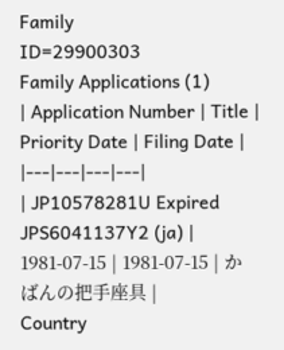Family
ID=29900303
Family Applications (1)
| Application Number | Title | Priority Date | Filing Date |
|---|---|---|---|
| JP10578281U Expired JPS6041137Y2 (ja) | 1981-07-15 | 1981-07-15 | かばんの把手座具 |
Country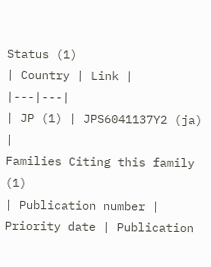Status (1)
| Country | Link |
|---|---|
| JP (1) | JPS6041137Y2 (ja) |
Families Citing this family (1)
| Publication number | Priority date | Publication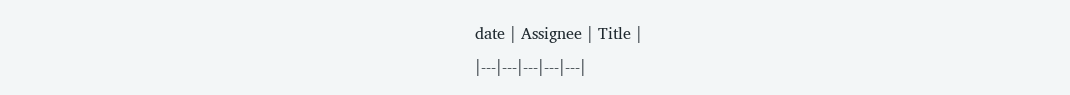date | Assignee | Title |
|---|---|---|---|---|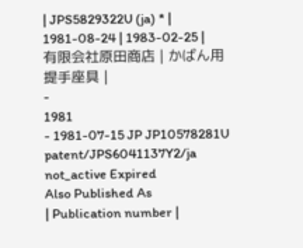| JPS5829322U (ja) * | 1981-08-24 | 1983-02-25 | 有限会社原田商店 | かばん用提手座具 |
-
1981
- 1981-07-15 JP JP10578281U patent/JPS6041137Y2/ja not_active Expired
Also Published As
| Publication number |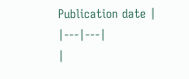Publication date |
|---|---|
|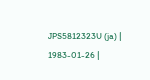JPS5812323U (ja) | 1983-01-26 |